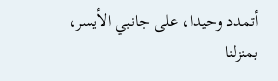أتمدد وحيدا، على جانبي الأيسر،
بمنزلنا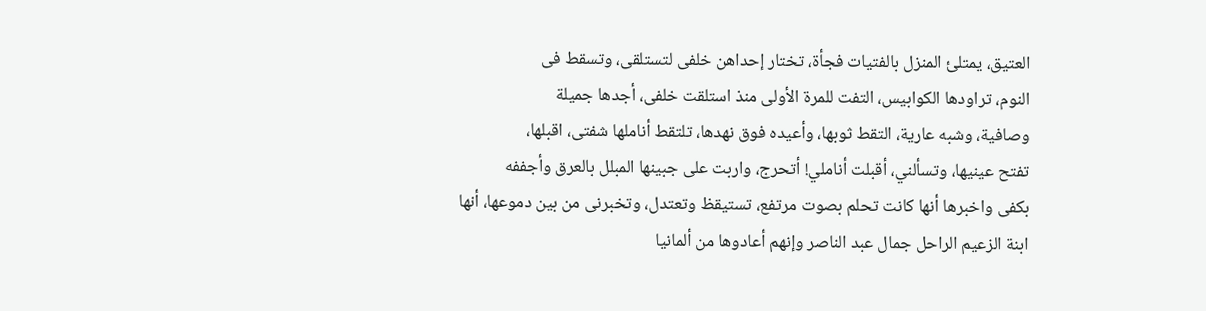العتيق، يمتلئ المنزل بالفتيات فجأة، تختار إحداهن خلفى لتستلقى، وتسقط فى
النوم، تراودها الكوابيس، التفت للمرة الأولى منذ استلقت خلفى، أجدها جميلة
وصافية، وشبه عارية، التقط ثوبها، وأعيده فوق نهدها، تلتقط أناملها شفتى، اقبلها،
تفتح عينيها، وتسألني، أقبلت أناملي! أتحرج، واربت على جبينها المبلل بالعرق وأجففه
بكفى واخبرها أنها كانت تحلم بصوت مرتفع، تستيقظ وتعتدل، وتخبرنى من بين دموعها، أنها
ابنة الزعيم الراحل جمال عبد الناصر وإنهم أعادوها من ألمانيا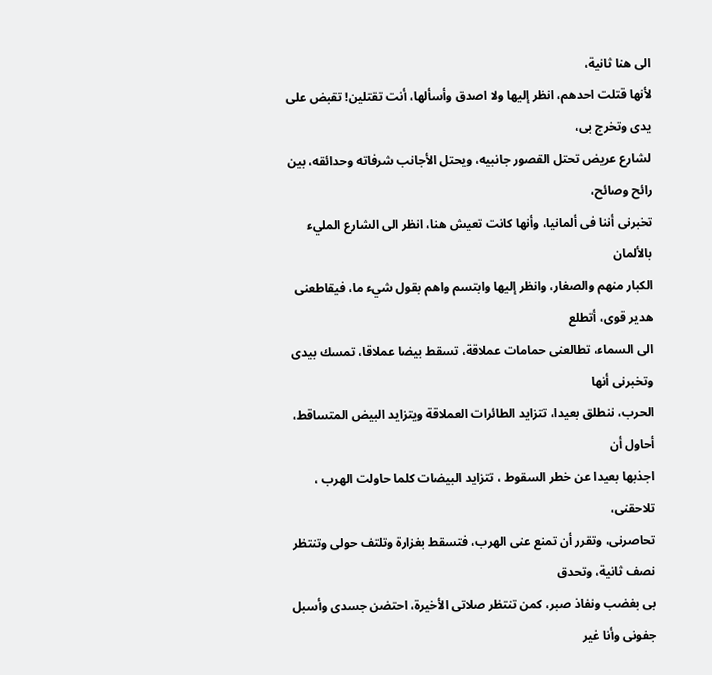الى هنا ثانية،
لأنها قتلت احدهم، انظر إليها ولا اصدق وأسألها، أنت تقتلين! تقبض على يدى وتخرج بى،
لشارع عريض تحتل القصور جانبيه، ويحتل الأجانب شرفاته وحدائقه، بين رائح وصائح،
تخبرنى أننا فى ألمانيا، وأنها كانت تعيش هنا، انظر الى الشارع المليء بالألمان
الكبار منهم والصغار، وانظر إليها وابتسم واهم بقول شيء ما، فيقاطعنى هدير قوى، أتطلع
الى السماء، تطالعنى حمامات عملاقة، تسقط بيضا عملاقا، تمسك بيدى وتخبرنى أنها
الحرب، ننطلق بعيدا، تتزايد الطائرات العملاقة ويتزايد البيض المتساقط، أحاول أن
اجذبها بعيدا عن خطر السقوط ، تتزايد البيضات كلما حاولت الهرب ، تلاحقنى،
تحاصرنى، وتقرر أن تمنع عنى الهرب، فتسقط بغزارة وتلتف حولى وتنتظر نصف ثانية، وتحدق
بى بغضب ونفاذ صبر، كمن تنتظر صلاتى الأخيرة، احتضن جسدى وأسبل جفونى وأنا غير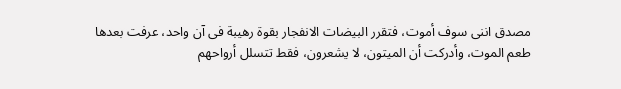مصدق اننى سوف أموت، فتقرر البيضات الانفجار بقوة رهيبة فى آن واحد، عرفت بعدها
طعم الموت، وأدركت أن الميتون، لا يشعرون، فقط تتسلل أرواحهم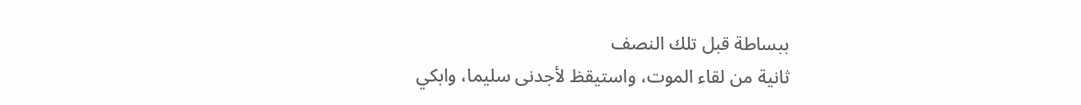ببساطة قبل تلك النصف
ثانية من لقاء الموت، واستيقظ لأجدنى سليما، وابكي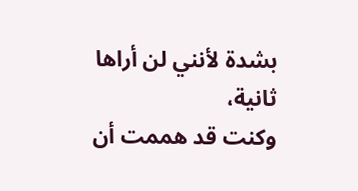بشدة لأنني لن أراها ثانية،
وكنت قد هممت أن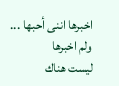اخبرها اننى أحبها ... ولم اخبرها
ليست هناك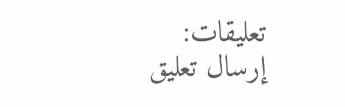تعليقات:
إرسال تعليق